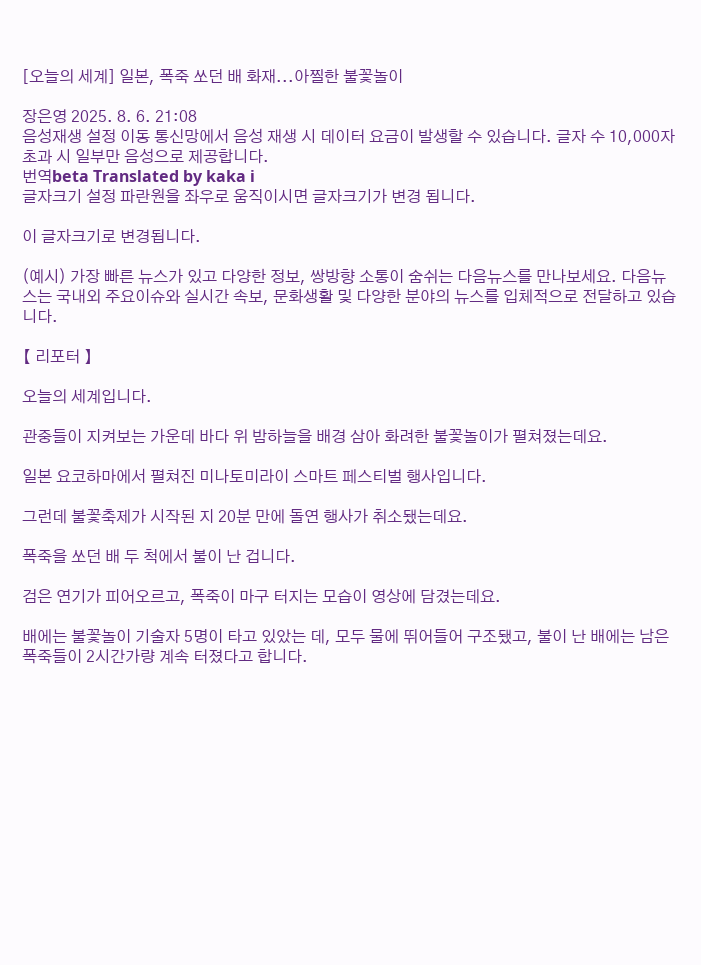[오늘의 세계] 일본, 폭죽 쏘던 배 화재...아찔한 불꽃놀이

장은영 2025. 8. 6. 21:08
음성재생 설정 이동 통신망에서 음성 재생 시 데이터 요금이 발생할 수 있습니다. 글자 수 10,000자 초과 시 일부만 음성으로 제공합니다.
번역beta Translated by kaka i
글자크기 설정 파란원을 좌우로 움직이시면 글자크기가 변경 됩니다.

이 글자크기로 변경됩니다.

(예시) 가장 빠른 뉴스가 있고 다양한 정보, 쌍방향 소통이 숨쉬는 다음뉴스를 만나보세요. 다음뉴스는 국내외 주요이슈와 실시간 속보, 문화생활 및 다양한 분야의 뉴스를 입체적으로 전달하고 있습니다.

【 리포터 】

오늘의 세계입니다.

관중들이 지켜보는 가운데 바다 위 밤하늘을 배경 삼아 화려한 불꽃놀이가 펼쳐졌는데요.

일본 요코하마에서 펼쳐진 미나토미라이 스마트 페스티벌 행사입니다.

그런데 불꽃축제가 시작된 지 20분 만에 돌연 행사가 취소됐는데요.

폭죽을 쏘던 배 두 척에서 불이 난 겁니다.

검은 연기가 피어오르고, 폭죽이 마구 터지는 모습이 영상에 담겼는데요.

배에는 불꽃놀이 기술자 5명이 타고 있았는 데, 모두 물에 뛰어들어 구조됐고, 불이 난 배에는 남은 폭죽들이 2시간가량 계속 터졌다고 합니다.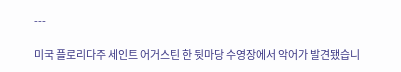---

미국 플로리다주 세인트 어거스틴 한 뒷마당 수영장에서 악어가 발견됐습니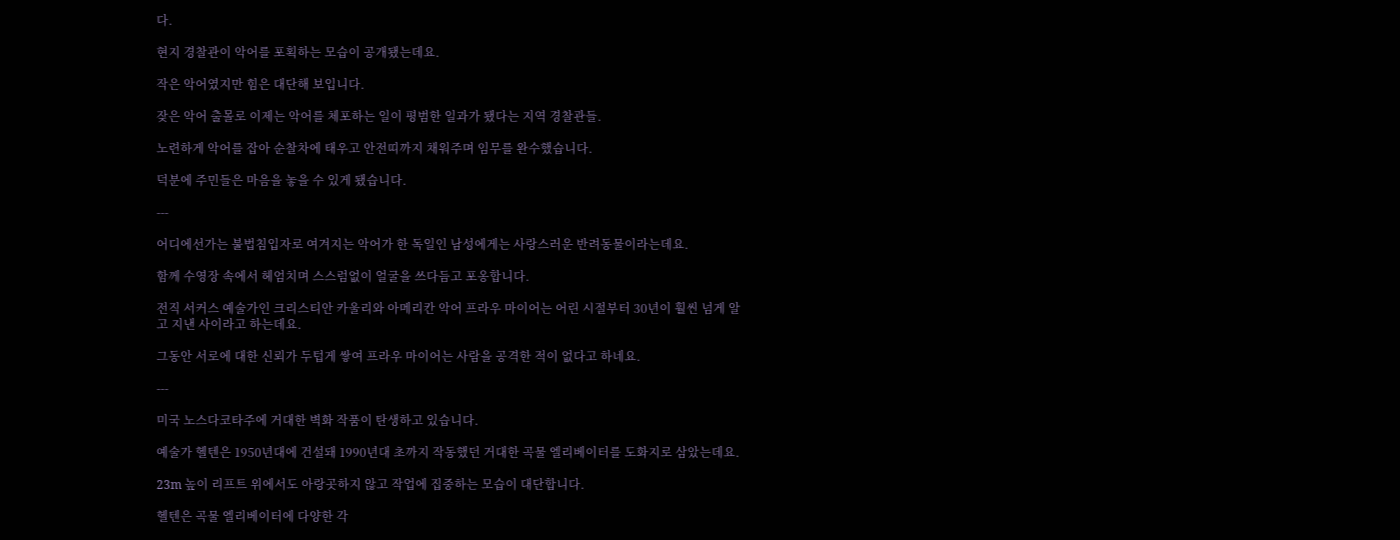다.

현지 경찰관이 악어를 포획하는 모습이 공개됐는데요.

작은 악어였지만 힘은 대단해 보입니다.

잦은 악어 출몰로 이제는 악어를 체포하는 일이 평범한 일과가 됐다는 지역 경찰관들.

노련하게 악어를 잡아 순찰차에 태우고 안전띠까지 채워주며 임무를 완수했습니다.

덕분에 주민들은 마음을 놓을 수 있게 됐습니다.

---

어디에선가는 불법침입자로 여겨지는 악어가 한 독일인 남성에게는 사랑스러운 반려동물이라는데요.

함께 수영장 속에서 헤엄치며 스스럼없이 얼굴을 쓰다듬고 포옹합니다.

전직 서커스 예술가인 크리스티안 카울리와 아메리칸 악어 프라우 마이어는 어린 시절부터 30년이 훨씬 넘게 알고 지낸 사이라고 하는데요.

그동안 서로에 대한 신뢰가 두텁게 쌓여 프라우 마이어는 사람을 공격한 적이 없다고 하네요.

---

미국 노스다코타주에 거대한 벽화 작품이 탄생하고 있습니다.

예술가 헬텐은 1950년대에 건설돼 1990년대 초까지 작동했던 거대한 곡물 엘리베이터를 도화지로 삼았는데요.

23m 높이 리프트 위에서도 아랑곳하지 않고 작업에 집중하는 모습이 대단합니다.

헬텐은 곡물 엘리베이터에 다양한 각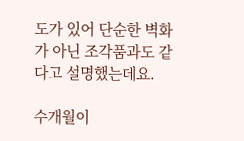도가 있어 단순한 벽화가 아닌 조각품과도 같다고 설명했는데요.

수개월이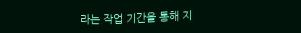라는 작업 기간을 통해 지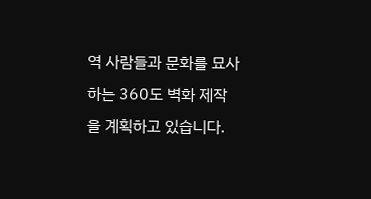역 사람들과 문화를 묘사하는 360도 벽화 제작을 계획하고 있습니다.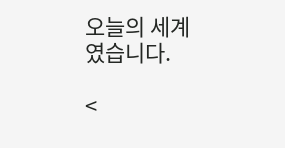오늘의 세계였습니다.

<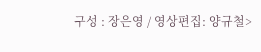구성 : 장은영 / 영상편집: 양규철>